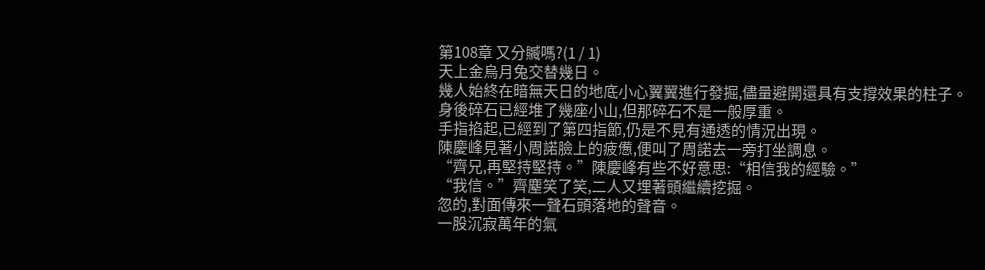第108章 又分贓嗎?(1 / 1)
天上金烏月兔交替幾日。
幾人始終在暗無天日的地底小心翼翼進行發掘,儘量避開還具有支撐效果的柱子。
身後碎石已經堆了幾座小山,但那碎石不是一般厚重。
手指掐起,已經到了第四指節,仍是不見有通透的情況出現。
陳慶峰見著小周諾臉上的疲憊,便叫了周諾去一旁打坐調息。
“齊兄,再堅持堅持。”陳慶峰有些不好意思:“相信我的經驗。”
“我信。”齊塵笑了笑,二人又埋著頭繼續挖掘。
忽的,對面傳來一聲石頭落地的聲音。
一股沉寂萬年的氣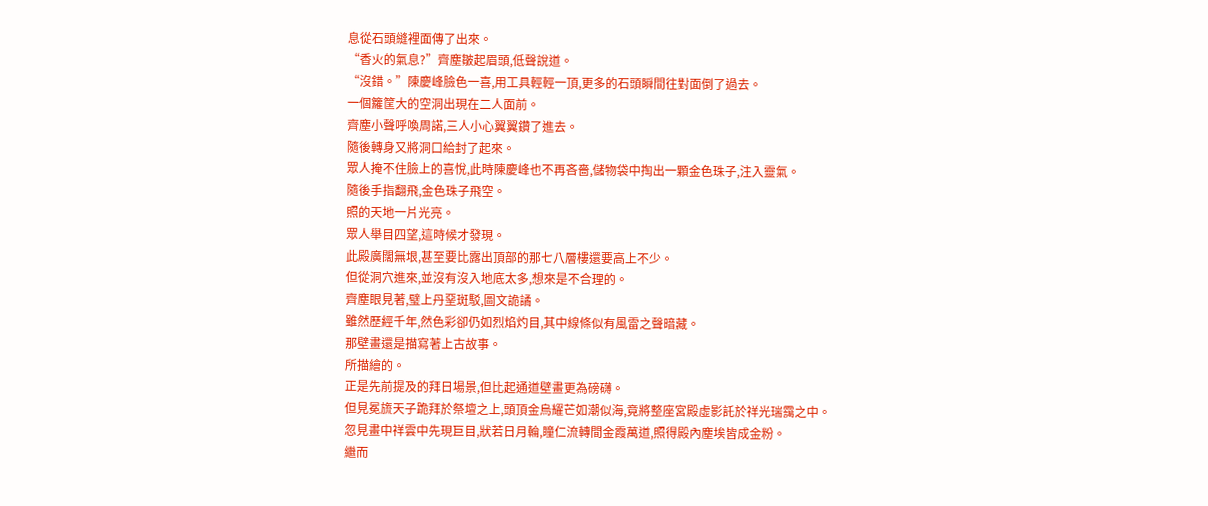息從石頭縫裡面傳了出來。
“香火的氣息?”齊塵皺起眉頭,低聲說道。
“沒錯。”陳慶峰臉色一喜,用工具輕輕一頂,更多的石頭瞬間往對面倒了過去。
一個籮筐大的空洞出現在二人面前。
齊塵小聲呼喚周諾,三人小心翼翼鑽了進去。
隨後轉身又將洞口給封了起來。
眾人掩不住臉上的喜悅,此時陳慶峰也不再吝嗇,儲物袋中掏出一顆金色珠子,注入靈氣。
隨後手指翻飛,金色珠子飛空。
照的天地一片光亮。
眾人舉目四望,這時候才發現。
此殿廣闊無垠,甚至要比露出頂部的那七八層樓還要高上不少。
但從洞穴進來,並沒有沒入地底太多,想來是不合理的。
齊塵眼見著,璧上丹堊斑駁,圖文詭譎。
雖然歷經千年,然色彩卻仍如烈焰灼目,其中線條似有風雷之聲暗藏。
那壁畫還是描寫著上古故事。
所描繪的。
正是先前提及的拜日場景,但比起通道壁畫更為磅礴。
但見冕旒天子跪拜於祭壇之上,頭頂金烏耀芒如潮似海,竟將整座宮殿虛影託於祥光瑞靄之中。
忽見畫中祥雲中先現巨目,狀若日月輪,瞳仁流轉間金霞萬道,照得殿內塵埃皆成金粉。
繼而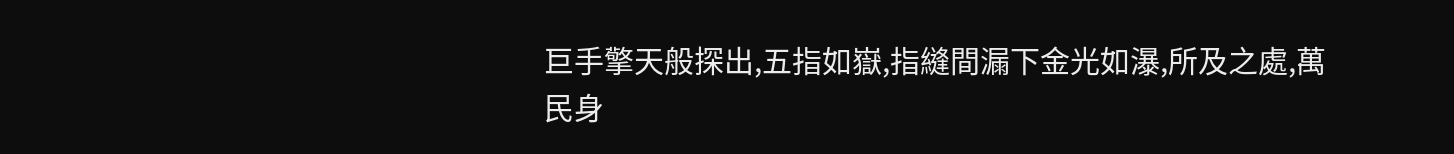巨手擎天般探出,五指如嶽,指縫間漏下金光如瀑,所及之處,萬民身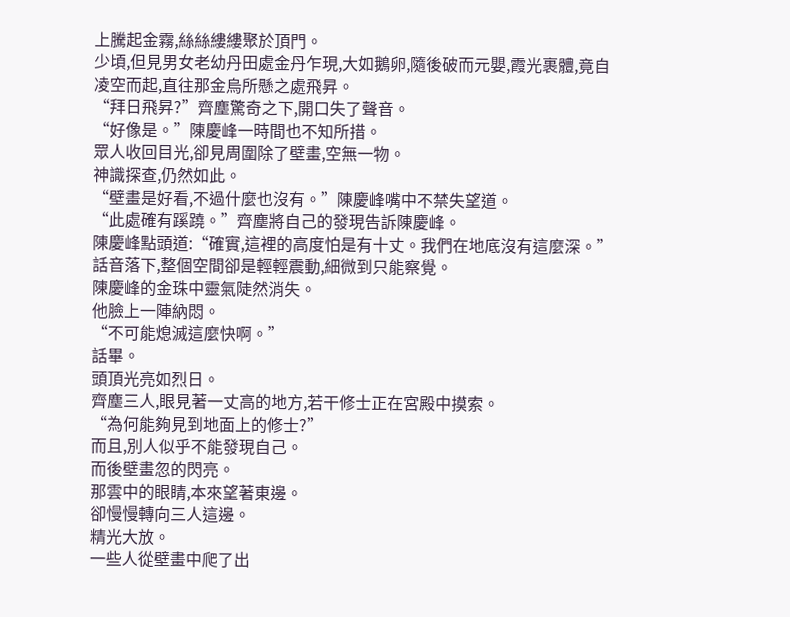上騰起金霧,絲絲縷縷聚於頂門。
少頃,但見男女老幼丹田處金丹乍現,大如鵝卵,隨後破而元嬰,霞光裹體,竟自凌空而起,直往那金烏所懸之處飛昇。
“拜日飛昇?”齊塵驚奇之下,開口失了聲音。
“好像是。”陳慶峰一時間也不知所措。
眾人收回目光,卻見周圍除了壁畫,空無一物。
神識探查,仍然如此。
“壁畫是好看,不過什麼也沒有。”陳慶峰嘴中不禁失望道。
“此處確有蹊蹺。”齊塵將自己的發現告訴陳慶峰。
陳慶峰點頭道:“確實,這裡的高度怕是有十丈。我們在地底沒有這麼深。”
話音落下,整個空間卻是輕輕震動,細微到只能察覺。
陳慶峰的金珠中靈氣陡然消失。
他臉上一陣納悶。
“不可能熄滅這麼快啊。”
話畢。
頭頂光亮如烈日。
齊塵三人,眼見著一丈高的地方,若干修士正在宮殿中摸索。
“為何能夠見到地面上的修士?”
而且,別人似乎不能發現自己。
而後壁畫忽的閃亮。
那雲中的眼睛,本來望著東邊。
卻慢慢轉向三人這邊。
精光大放。
一些人從壁畫中爬了出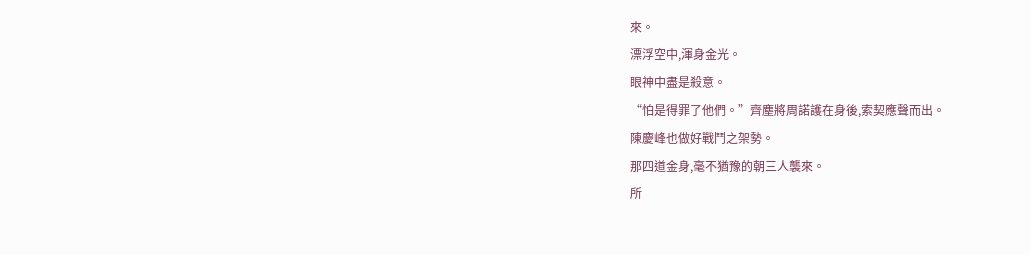來。
漂浮空中,渾身金光。
眼神中盡是殺意。
“怕是得罪了他們。”齊塵將周諾護在身後,索契應聲而出。
陳慶峰也做好戰鬥之架勢。
那四道金身,毫不猶豫的朝三人襲來。
所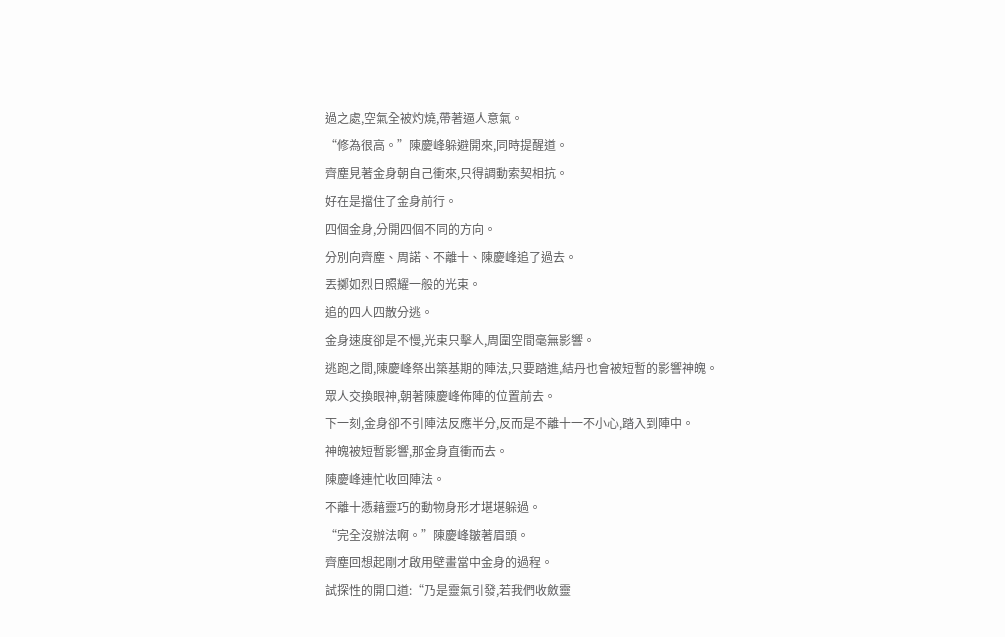過之處,空氣全被灼燒,帶著逼人意氣。
“修為很高。”陳慶峰躲避開來,同時提醒道。
齊塵見著金身朝自己衝來,只得調動索契相抗。
好在是擋住了金身前行。
四個金身,分開四個不同的方向。
分別向齊塵、周諾、不離十、陳慶峰追了過去。
丟擲如烈日照耀一般的光束。
追的四人四散分逃。
金身速度卻是不慢,光束只擊人,周圍空間毫無影響。
逃跑之間,陳慶峰祭出築基期的陣法,只要踏進,結丹也會被短暫的影響神魄。
眾人交換眼神,朝著陳慶峰佈陣的位置前去。
下一刻,金身卻不引陣法反應半分,反而是不離十一不小心,踏入到陣中。
神魄被短暫影響,那金身直衝而去。
陳慶峰連忙收回陣法。
不離十憑藉靈巧的動物身形才堪堪躲過。
“完全沒辦法啊。”陳慶峰皺著眉頭。
齊塵回想起剛才啟用壁畫當中金身的過程。
試探性的開口道:“乃是靈氣引發,若我們收斂靈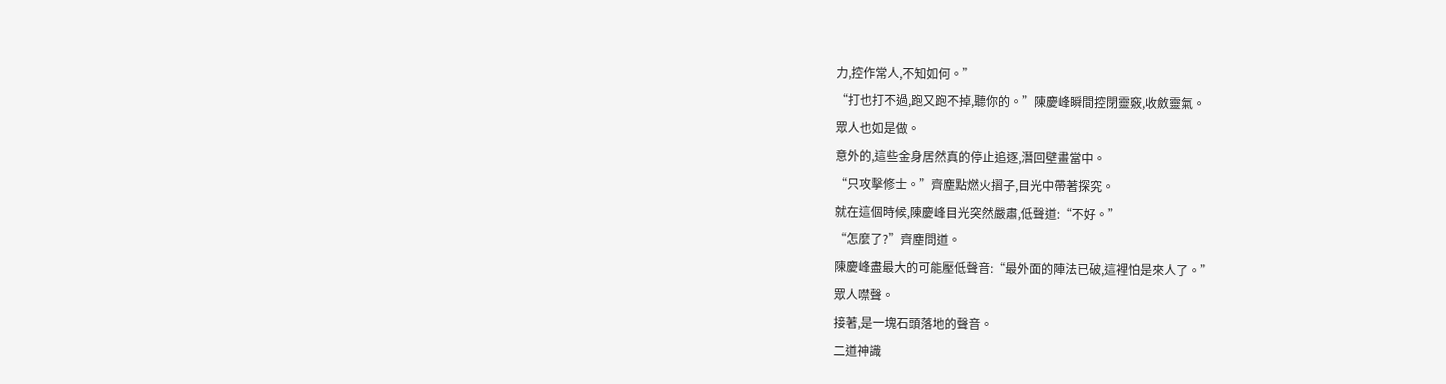力,控作常人,不知如何。”
“打也打不過,跑又跑不掉,聽你的。”陳慶峰瞬間控閉靈竅,收斂靈氣。
眾人也如是做。
意外的,這些金身居然真的停止追逐,潛回壁畫當中。
“只攻擊修士。”齊塵點燃火摺子,目光中帶著探究。
就在這個時候,陳慶峰目光突然嚴肅,低聲道:“不好。”
“怎麼了?”齊塵問道。
陳慶峰盡最大的可能壓低聲音:“最外面的陣法已破,這裡怕是來人了。”
眾人噤聲。
接著,是一塊石頭落地的聲音。
二道神識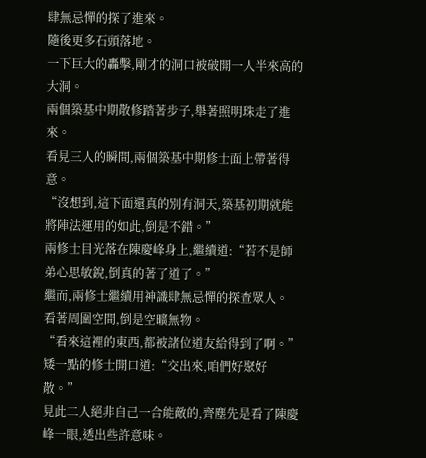肆無忌憚的探了進來。
隨後更多石頭落地。
一下巨大的轟擊,剛才的洞口被破開一人半來高的大洞。
兩個築基中期散修踏著步子,舉著照明珠走了進來。
看見三人的瞬間,兩個築基中期修士面上帶著得意。
“沒想到,這下面還真的別有洞天,築基初期就能將陣法運用的如此,倒是不錯。”
兩修士目光落在陳慶峰身上,繼續道:“若不是師弟心思敏銳,倒真的著了道了。”
繼而,兩修士繼續用神識肆無忌憚的探查眾人。
看著周圍空間,倒是空曠無物。
“看來這裡的東西,都被諸位道友給得到了啊。”矮一點的修士開口道:“交出來,咱們好聚好散。”
見此二人絕非自己一合能敵的,齊塵先是看了陳慶峰一眼,透出些許意味。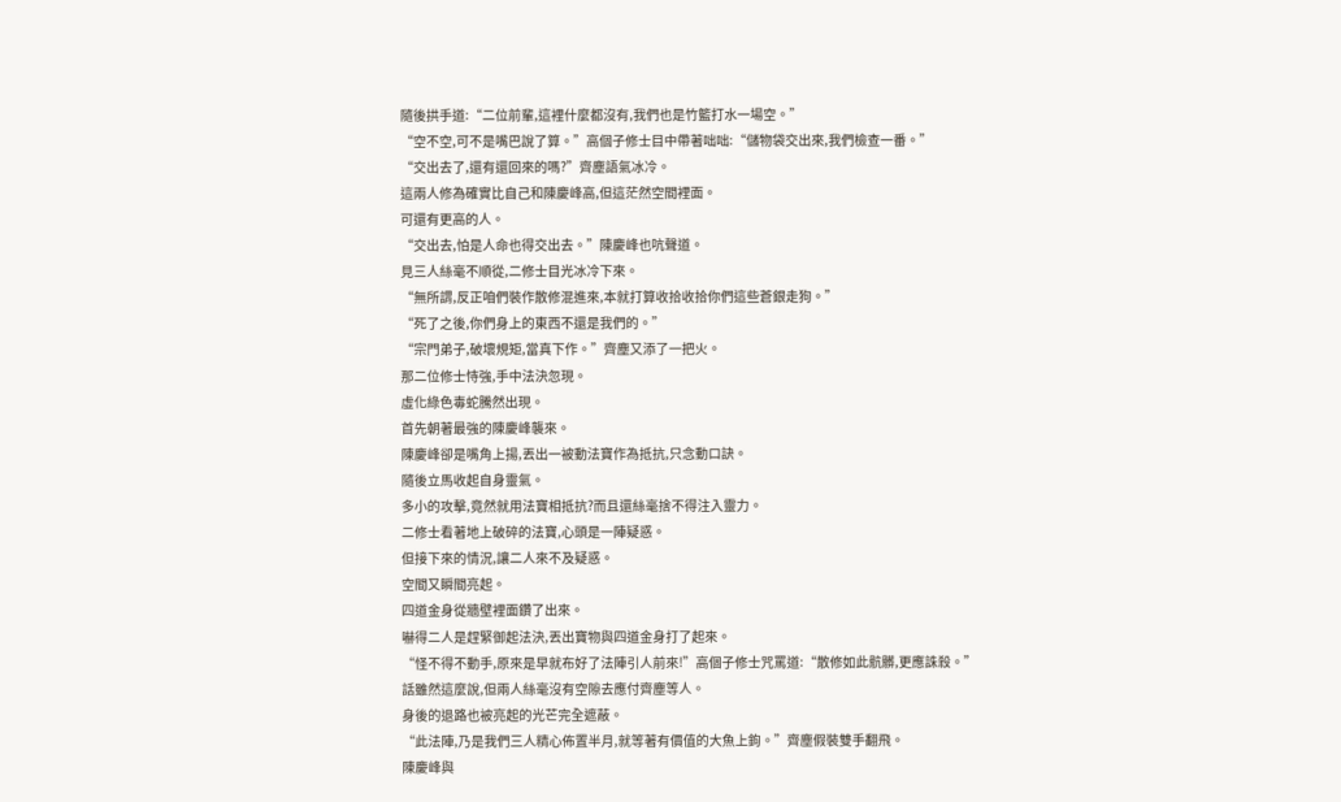隨後拱手道:“二位前輩,這裡什麼都沒有,我們也是竹籃打水一場空。”
“空不空,可不是嘴巴說了算。”高個子修士目中帶著咄咄:“儲物袋交出來,我們檢查一番。”
“交出去了,還有還回來的嗎?”齊塵語氣冰冷。
這兩人修為確實比自己和陳慶峰高,但這茫然空間裡面。
可還有更高的人。
“交出去,怕是人命也得交出去。”陳慶峰也吭聲道。
見三人絲毫不順從,二修士目光冰冷下來。
“無所謂,反正咱們裝作散修混進來,本就打算收拾收拾你們這些蒼銀走狗。”
“死了之後,你們身上的東西不還是我們的。”
“宗門弟子,破壞規矩,當真下作。”齊塵又添了一把火。
那二位修士恃強,手中法決忽現。
虛化綠色毒蛇騰然出現。
首先朝著最強的陳慶峰襲來。
陳慶峰卻是嘴角上揚,丟出一被動法寶作為抵抗,只念動口訣。
隨後立馬收起自身靈氣。
多小的攻擊,竟然就用法寶相抵抗?而且還絲毫捨不得注入靈力。
二修士看著地上破碎的法寶,心頭是一陣疑惑。
但接下來的情況,讓二人來不及疑惑。
空間又瞬間亮起。
四道金身從牆壁裡面鑽了出來。
嚇得二人是趕緊御起法決,丟出寶物與四道金身打了起來。
“怪不得不動手,原來是早就布好了法陣引人前來!”高個子修士咒罵道:“散修如此骯髒,更應誅殺。”
話雖然這麼說,但兩人絲毫沒有空隙去應付齊塵等人。
身後的退路也被亮起的光芒完全遮蔽。
“此法陣,乃是我們三人精心佈置半月,就等著有價值的大魚上鉤。”齊塵假裝雙手翻飛。
陳慶峰與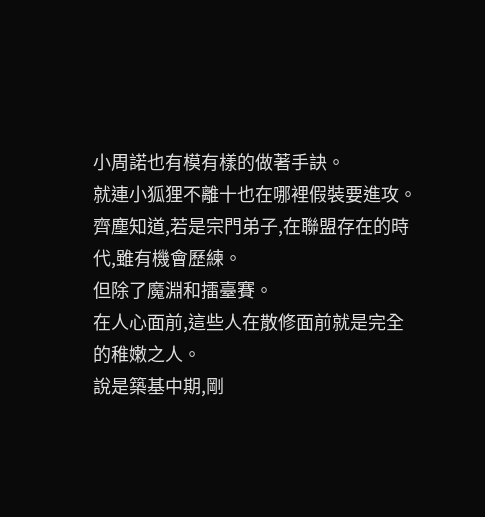小周諾也有模有樣的做著手訣。
就連小狐狸不離十也在哪裡假裝要進攻。
齊塵知道,若是宗門弟子,在聯盟存在的時代,雖有機會歷練。
但除了魔淵和擂臺賽。
在人心面前,這些人在散修面前就是完全的稚嫩之人。
說是築基中期,剛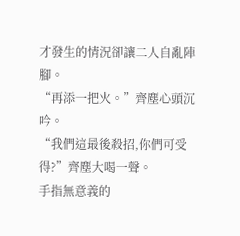才發生的情況卻讓二人自亂陣腳。
“再添一把火。”齊塵心頭沉吟。
“我們這最後殺招,你們可受得?”齊塵大喝一聲。
手指無意義的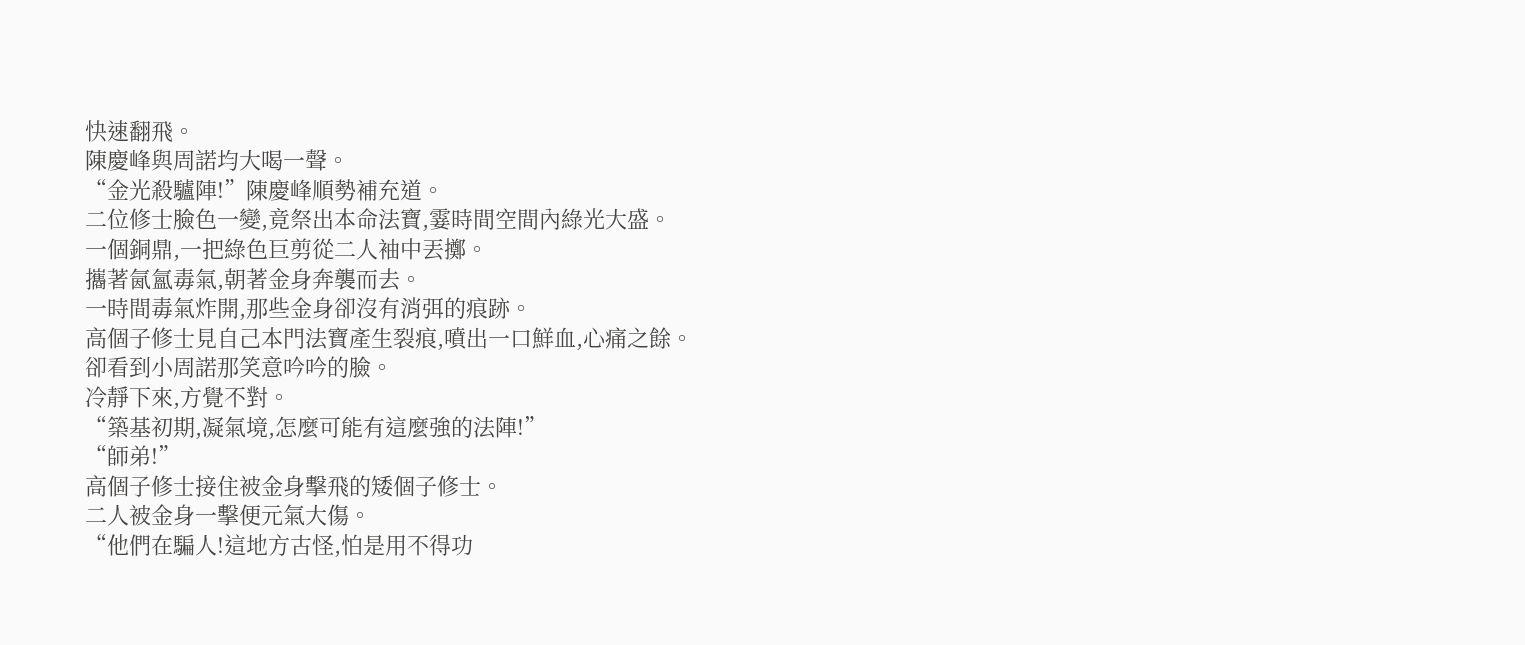快速翻飛。
陳慶峰與周諾均大喝一聲。
“金光殺驢陣!”陳慶峰順勢補充道。
二位修士臉色一變,竟祭出本命法寶,霎時間空間內綠光大盛。
一個銅鼎,一把綠色巨剪從二人袖中丟擲。
攜著氤氳毒氣,朝著金身奔襲而去。
一時間毒氣炸開,那些金身卻沒有消弭的痕跡。
高個子修士見自己本門法寶產生裂痕,噴出一口鮮血,心痛之餘。
卻看到小周諾那笑意吟吟的臉。
冷靜下來,方覺不對。
“築基初期,凝氣境,怎麼可能有這麼強的法陣!”
“師弟!”
高個子修士接住被金身擊飛的矮個子修士。
二人被金身一擊便元氣大傷。
“他們在騙人!這地方古怪,怕是用不得功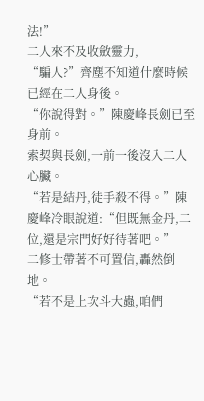法!”
二人來不及收斂靈力,
“騙人?”齊塵不知道什麼時候已經在二人身後。
“你說得對。”陳慶峰長劍已至身前。
索契與長劍,一前一後沒入二人心臟。
“若是結丹,徒手殺不得。”陳慶峰冷眼說道:“但既無金丹,二位,還是宗門好好待著吧。”
二修士帶著不可置信,轟然倒地。
“若不是上次斗大蟲,咱們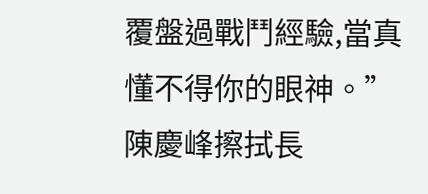覆盤過戰鬥經驗,當真懂不得你的眼神。”陳慶峰擦拭長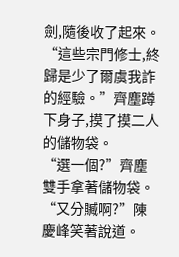劍,隨後收了起來。
“這些宗門修士,終歸是少了爾虞我詐的經驗。”齊塵蹲下身子,摸了摸二人的儲物袋。
“選一個?”齊塵雙手拿著儲物袋。
“又分贓啊?”陳慶峰笑著說道。